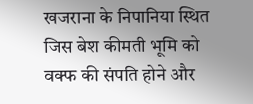खजराना के निपानिया स्थित जिस बेश कीमती भूमि को वक्फ की संपति होने और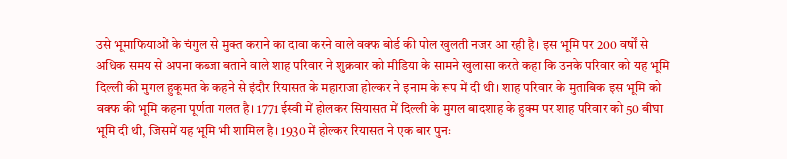उसे भूमाफियाओं के चंगुल से मुक्त कराने का दावा करने वाले वक्फ बोर्ड की पोल खुलती नजर आ रही है। इस भूमि पर 200 वर्षों से अधिक समय से अपना कब्जा बताने वाले शाह परिवार ने शुक्रवार को मीडिया के सामने खुलासा करते कहा कि उनके परिवार को यह भूमि दिल्ली की मुगल हुकूमत के कहने से इंदौर रियासत के महाराजा होल्कर ने इनाम के रूप में दी थी। शाह परिवार के मुताबिक इस भूमि को वक्फ की भूमि कहना पूर्णता गलत है। 1771 ईस्वी में होलकर सियासत में दिल्ली के मुगल बादशाह के हुक्म पर शाह परिवार को 50 बीघा भूमि दी थी, जिसमें यह भूमि भी शामिल है। 1930 में होल्कर रियासत ने एक बार पुनः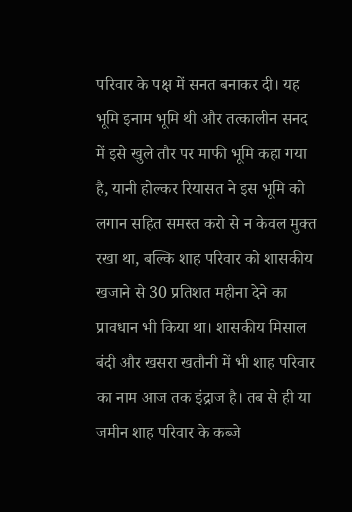परिवार के पक्ष में सनत बनाकर दी। यह भूमि इनाम भूमि थी और तत्कालीन सनद में इसे खुले तौर पर माफी भूमि कहा गया है, यानी होल्कर रियासत ने इस भूमि को लगान सहित समस्त करो से न केवल मुक्त रखा था, बल्कि शाह परिवार को शासकीय खजाने से 30 प्रतिशत महीना देने का प्रावधान भी किया था। शासकीय मिसाल बंदी और खसरा खतौनी में भी शाह परिवार का नाम आज तक इंद्राज है। तब से ही या जमीन शाह परिवार के कब्जे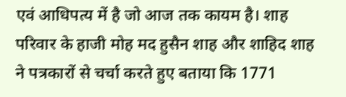एवं आधिपत्य में है जो आज तक कायम है। शाह परिवार के हाजी मोह मद हुसैन शाह और शाहिद शाह ने पत्रकारों से चर्चा करते हुए बताया कि 1771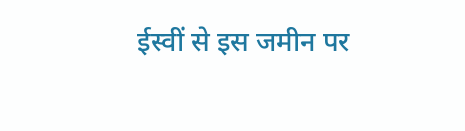ईस्वीं से इस जमीन पर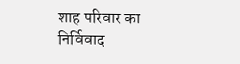शाह परिवार का निर्विवाद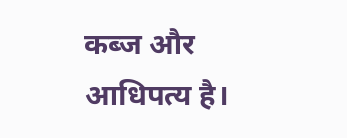कब्ज और आधिपत्य है।